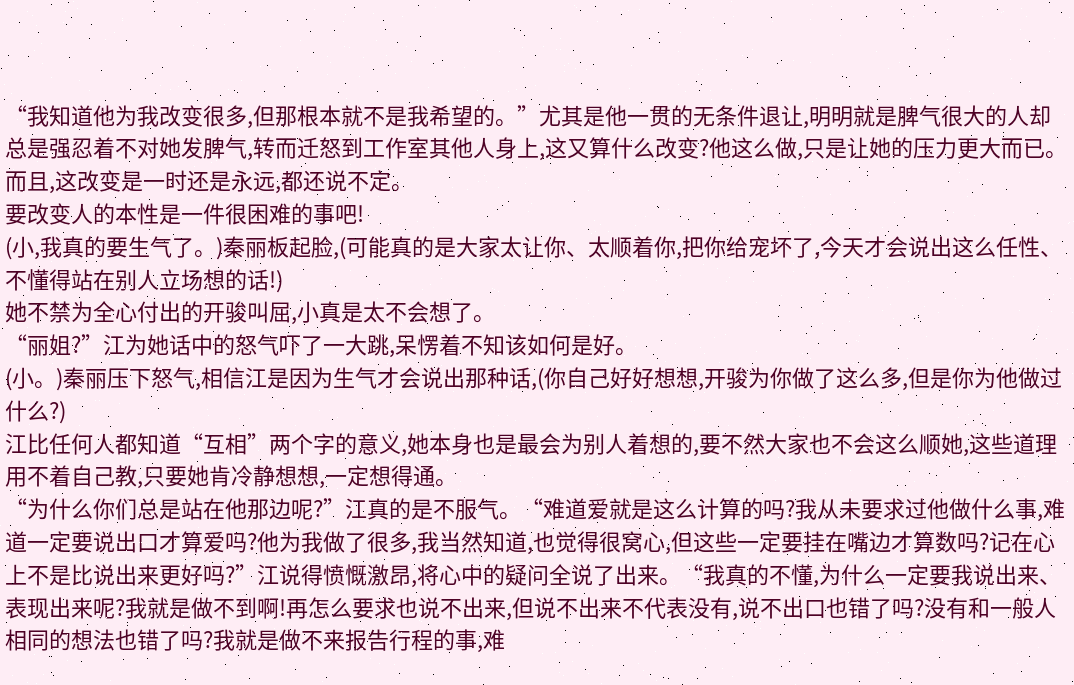“我知道他为我改变很多,但那根本就不是我希望的。”尤其是他一贯的无条件退让,明明就是脾气很大的人却总是强忍着不对她发脾气,转而迁怒到工作室其他人身上,这又算什么改变?他这么做,只是让她的压力更大而已。而且,这改变是一时还是永远,都还说不定。
要改变人的本性是一件很困难的事吧!
(小,我真的要生气了。)秦丽板起脸,(可能真的是大家太让你、太顺着你,把你给宠坏了,今天才会说出这么任性、不懂得站在别人立场想的话!)
她不禁为全心付出的开骏叫屈,小真是太不会想了。
“丽姐?”江为她话中的怒气吓了一大跳,呆愣着不知该如何是好。
(小。)秦丽压下怒气,相信江是因为生气才会说出那种话,(你自己好好想想,开骏为你做了这么多,但是你为他做过什么?)
江比任何人都知道“互相”两个字的意义,她本身也是最会为别人着想的,要不然大家也不会这么顺她,这些道理用不着自己教,只要她肯冷静想想,一定想得通。
“为什么你们总是站在他那边呢?”江真的是不服气。“难道爱就是这么计算的吗?我从未要求过他做什么事,难道一定要说出口才算爱吗?他为我做了很多,我当然知道,也觉得很窝心,但这些一定要挂在嘴边才算数吗?记在心上不是比说出来更好吗?”江说得愤慨激昂,将心中的疑问全说了出来。“我真的不懂,为什么一定要我说出来、表现出来呢?我就是做不到啊!再怎么要求也说不出来,但说不出来不代表没有,说不出口也错了吗?没有和一般人相同的想法也错了吗?我就是做不来报告行程的事,难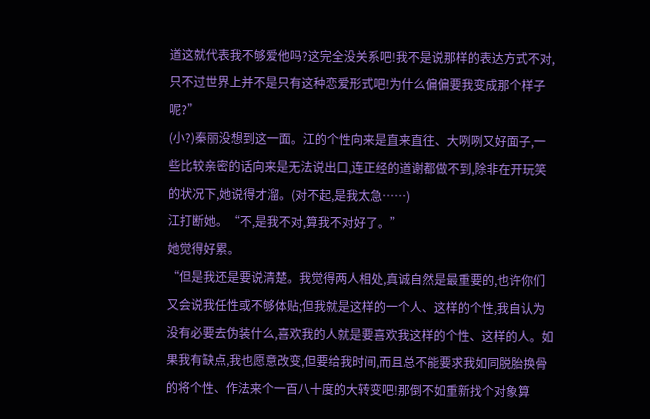道这就代表我不够爱他吗?这完全没关系吧!我不是说那样的表达方式不对,只不过世界上并不是只有这种恋爱形式吧!为什么偏偏要我变成那个样子呢?”
(小?)秦丽没想到这一面。江的个性向来是直来直往、大咧咧又好面子,一些比较亲密的话向来是无法说出口,连正经的道谢都做不到,除非在开玩笑的状况下,她说得才溜。(对不起,是我太急……)
江打断她。“不,是我不对,算我不对好了。”
她觉得好累。
“但是我还是要说清楚。我觉得两人相处,真诚自然是最重要的,也许你们又会说我任性或不够体贴;但我就是这样的一个人、这样的个性,我自认为没有必要去伪装什么,喜欢我的人就是要喜欢我这样的个性、这样的人。如果我有缺点,我也愿意改变,但要给我时间,而且总不能要求我如同脱胎换骨的将个性、作法来个一百八十度的大转变吧!那倒不如重新找个对象算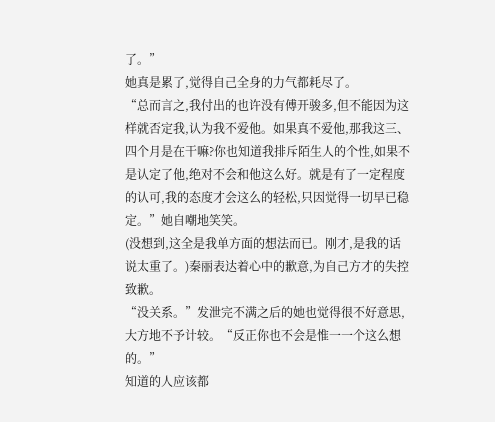了。”
她真是累了,觉得自己全身的力气都耗尽了。
“总而言之,我付出的也许没有傅开骏多,但不能因为这样就否定我,认为我不爱他。如果真不爱他,那我这三、四个月是在干嘛?你也知道我排斥陌生人的个性,如果不是认定了他,绝对不会和他这么好。就是有了一定程度的认可,我的态度才会这么的轻松,只因觉得一切早已稳定。”她自嘲地笑笑。
(没想到,这全是我单方面的想法而已。刚才,是我的话说太重了。)秦丽表达着心中的歉意,为自己方才的失控致歉。
“没关系。”发泄完不满之后的她也觉得很不好意思,大方地不予计较。“反正你也不会是惟一一个这么想的。”
知道的人应该都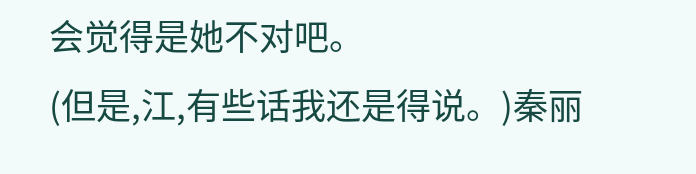会觉得是她不对吧。
(但是,江,有些话我还是得说。)秦丽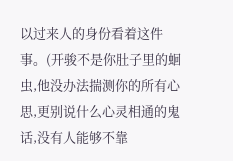以过来人的身份看着这件事。(开骏不是你肚子里的蛔虫,他没办法揣测你的所有心思,更别说什么心灵相通的鬼话,没有人能够不靠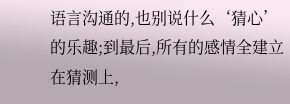语言沟通的,也别说什么‘猜心’的乐趣;到最后,所有的感情全建立在猜测上,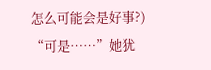怎么可能会是好事?)
“可是……”她犹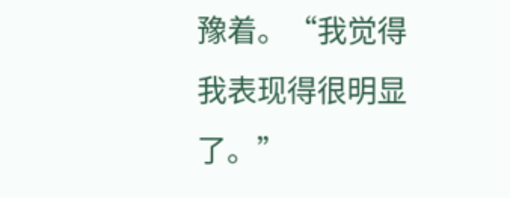豫着。“我觉得我表现得很明显了。”